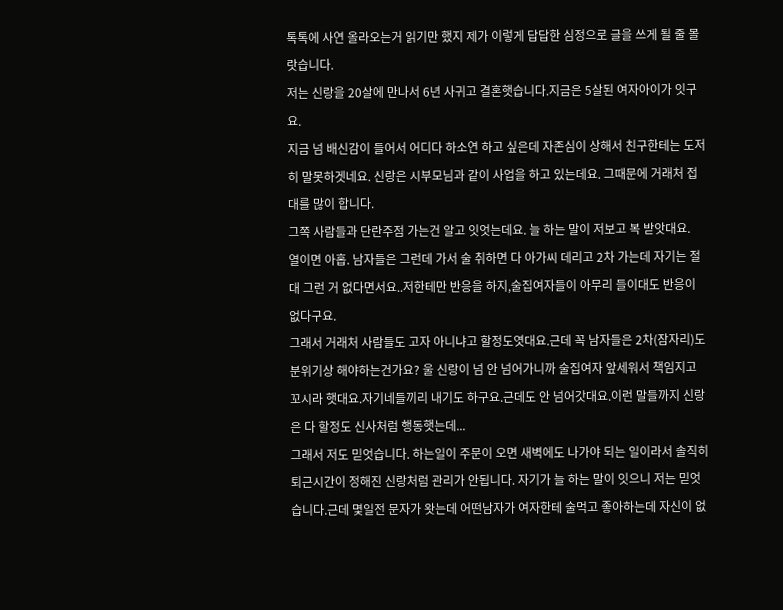톡톡에 사연 올라오는거 읽기만 했지 제가 이렇게 답답한 심정으로 글을 쓰게 될 줄 몰랏습니다.
저는 신랑을 20살에 만나서 6년 사귀고 결혼햇습니다.지금은 5살된 여자아이가 잇구요.
지금 넘 배신감이 들어서 어디다 하소연 하고 싶은데 자존심이 상해서 친구한테는 도저히 말못하겟네요. 신랑은 시부모님과 같이 사업을 하고 있는데요. 그때문에 거래처 접대를 많이 합니다.
그쪽 사람들과 단란주점 가는건 알고 잇엇는데요. 늘 하는 말이 저보고 복 받앗대요.
열이면 아홉. 남자들은 그런데 가서 술 취하면 다 아가씨 데리고 2차 가는데 자기는 절대 그런 거 없다면서요..저한테만 반응을 하지,술집여자들이 아무리 들이대도 반응이 없다구요.
그래서 거래처 사람들도 고자 아니냐고 할정도엿대요.근데 꼭 남자들은 2차(잠자리)도 분위기상 해야하는건가요? 울 신랑이 넘 안 넘어가니까 술집여자 앞세워서 책임지고 꼬시라 햇대요.자기네들끼리 내기도 하구요.근데도 안 넘어갓대요.이런 말들까지 신랑은 다 할정도 신사처럼 행동햇는데...
그래서 저도 믿엇습니다. 하는일이 주문이 오면 새벽에도 나가야 되는 일이라서 솔직히 퇴근시간이 정해진 신랑처럼 관리가 안됩니다. 자기가 늘 하는 말이 잇으니 저는 믿엇습니다.근데 몇일전 문자가 왓는데 어떤남자가 여자한테 술먹고 좋아하는데 자신이 없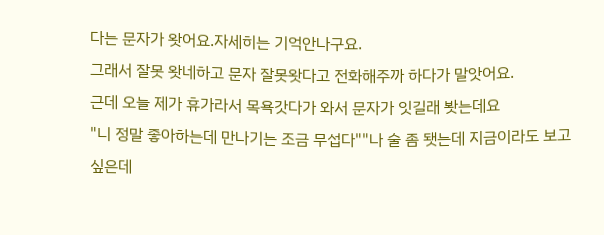다는 문자가 왓어요.자세히는 기억안나구요.
그래서 잘못 왓네하고 문자 잘못왓다고 전화해주까 하다가 말앗어요.
근데 오늘 제가 휴가라서 목욕갓다가 와서 문자가 잇길래 봣는데요
"니 정말 좋아하는데 만나기는 조금 무섭다""나 술 좀 됏는데 지금이라도 보고 싶은데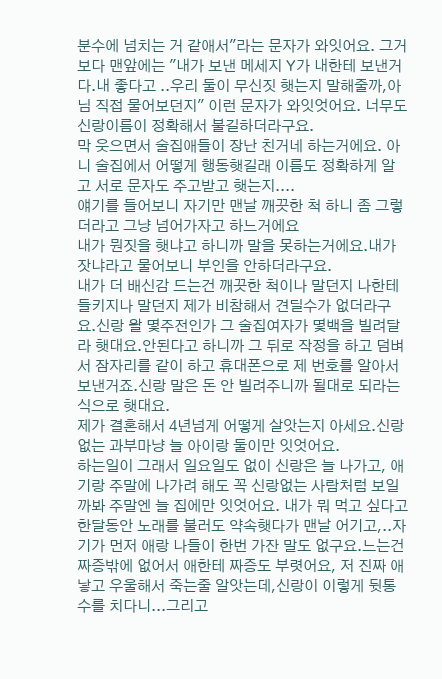분수에 넘치는 거 같애서"라는 문자가 와잇어요. 그거보다 맨앞에는 "내가 보낸 메세지 Y가 내한테 보낸거다.내 좋다고 ..우리 둘이 무신짓 햇는지 말해줄까,아님 직접 물어보던지" 이런 문자가 와잇엇어요. 너무도 신랑이름이 정확해서 불길하더라구요.
막 웃으면서 술집애들이 장난 친거네 하는거에요. 아니 술집에서 어떻게 행동햇길래 이름도 정확하게 알고 서로 문자도 주고받고 햇는지....
얘기를 들어보니 자기만 맨날 깨끗한 척 하니 좀 그렇더라고 그냥 넘어가자고 하느거에요
내가 뭔짓을 햇냐고 하니까 말을 못하는거에요.내가 잣냐라고 물어보니 부인을 안하더라구요.
내가 더 배신감 드는건 깨끗한 척이나 말던지 나한테 들키지나 말던지 제가 비참해서 견딜수가 없더라구요.신랑 왈 몇주전인가 그 술집여자가 몇백을 빌려달라 햇대요.안된다고 하니까 그 뒤로 작정을 하고 덤벼서 잠자리를 같이 하고 휴대폰으로 제 번호를 알아서 보낸거죠.신랑 말은 돈 안 빌려주니까 될대로 되라는 식으로 햇대요.
제가 결혼해서 4년넘게 어떻게 살앗는지 아세요.신랑없는 과부마냥 늘 아이랑 둘이만 잇엇어요.
하는일이 그래서 일요일도 없이 신랑은 늘 나가고, 애기랑 주말에 나가려 해도 꼭 신랑없는 사람처럼 보일까봐 주말엔 늘 집에만 잇엇어요. 내가 뭐 먹고 싶다고 한달동안 노래를 불러도 약속햇다가 맨날 어기고,..자기가 먼저 애랑 나들이 한번 가잔 말도 없구요.느는건 짜증밖에 없어서 애한테 짜증도 부렷어요, 저 진짜 애 낳고 우울해서 죽는줄 알앗는데,신랑이 이렇게 뒷통수를 치다니...그리고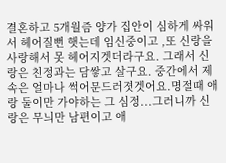결혼하고 5개월즘 양가 집안이 심하게 싸워서 헤어질뻔 햇는데 임신중이고 ,또 신랑을 사랑해서 못 헤어지겟더라구요. 그래서 신랑은 친정과는 담쌓고 살구요. 중간에서 제속은 얼마나 썩어문드러졋겟어요.명절때 애랑 둘이만 가야하는 그 심정...그러니까 신랑은 무늬만 남편이고 애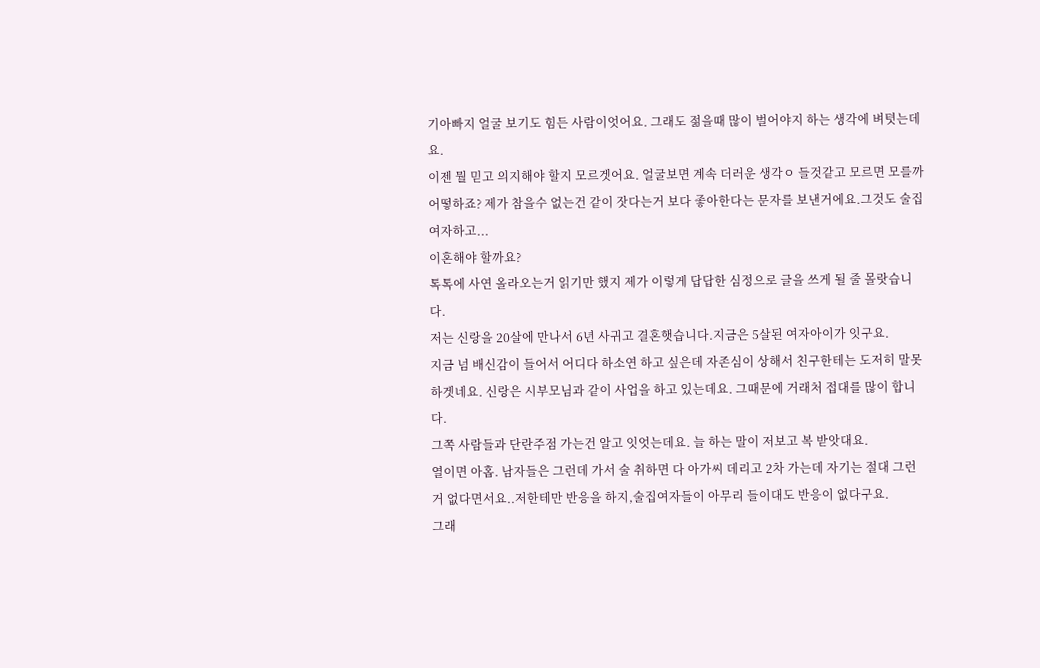기아빠지 얼굴 보기도 힘든 사람이엇어요. 그래도 젊을때 많이 벌어야지 하는 생각에 벼텻는데요.
이젠 뭘 믿고 의지해야 할지 모르겟어요. 얼굴보면 계속 더러운 생각ㅇ 들것같고 모르면 모를까 어떻하죠? 제가 참을수 없는건 같이 잣다는거 보다 좋아한다는 문자를 보낸거에요.그것도 술집여자하고...
이혼해야 할까요?
톡톡에 사연 올라오는거 읽기만 했지 제가 이렇게 답답한 심정으로 글을 쓰게 될 줄 몰랏습니다.
저는 신랑을 20살에 만나서 6년 사귀고 결혼햇습니다.지금은 5살된 여자아이가 잇구요.
지금 넘 배신감이 들어서 어디다 하소연 하고 싶은데 자존심이 상해서 친구한테는 도저히 말못하겟네요. 신랑은 시부모님과 같이 사업을 하고 있는데요. 그때문에 거래처 접대를 많이 합니다.
그쪽 사람들과 단란주점 가는건 알고 잇엇는데요. 늘 하는 말이 저보고 복 받앗대요.
열이면 아홉. 남자들은 그런데 가서 술 취하면 다 아가씨 데리고 2차 가는데 자기는 절대 그런 거 없다면서요..저한테만 반응을 하지,술집여자들이 아무리 들이대도 반응이 없다구요.
그래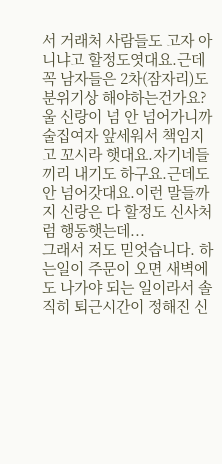서 거래처 사람들도 고자 아니냐고 할정도엿대요.근데 꼭 남자들은 2차(잠자리)도 분위기상 해야하는건가요? 울 신랑이 넘 안 넘어가니까 술집여자 앞세워서 책임지고 꼬시라 햇대요.자기네들끼리 내기도 하구요.근데도 안 넘어갓대요.이런 말들까지 신랑은 다 할정도 신사처럼 행동햇는데...
그래서 저도 믿엇습니다. 하는일이 주문이 오면 새벽에도 나가야 되는 일이라서 솔직히 퇴근시간이 정해진 신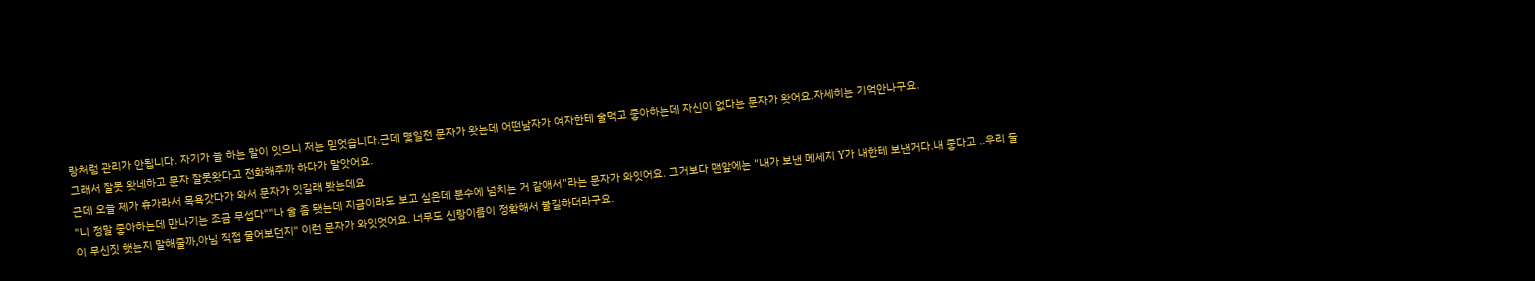랑처럼 관리가 안됩니다. 자기가 늘 하는 말이 잇으니 저는 믿엇습니다.근데 몇일전 문자가 왓는데 어떤남자가 여자한테 술먹고 좋아하는데 자신이 없다는 문자가 왓어요.자세히는 기억안나구요.
그래서 잘못 왓네하고 문자 잘못왓다고 전화해주까 하다가 말앗어요.
근데 오늘 제가 휴가라서 목욕갓다가 와서 문자가 잇길래 봣는데요
"니 정말 좋아하는데 만나기는 조금 무섭다""나 술 좀 됏는데 지금이라도 보고 싶은데 분수에 넘치는 거 같애서"라는 문자가 와잇어요. 그거보다 맨앞에는 "내가 보낸 메세지 Y가 내한테 보낸거다.내 좋다고 ..우리 둘이 무신짓 햇는지 말해줄까,아님 직접 물어보던지" 이런 문자가 와잇엇어요. 너무도 신랑이름이 정확해서 불길하더라구요.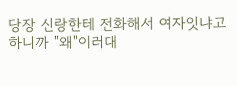당장 신랑한테 전화해서 여자잇냐고 하니까 "왜"이러대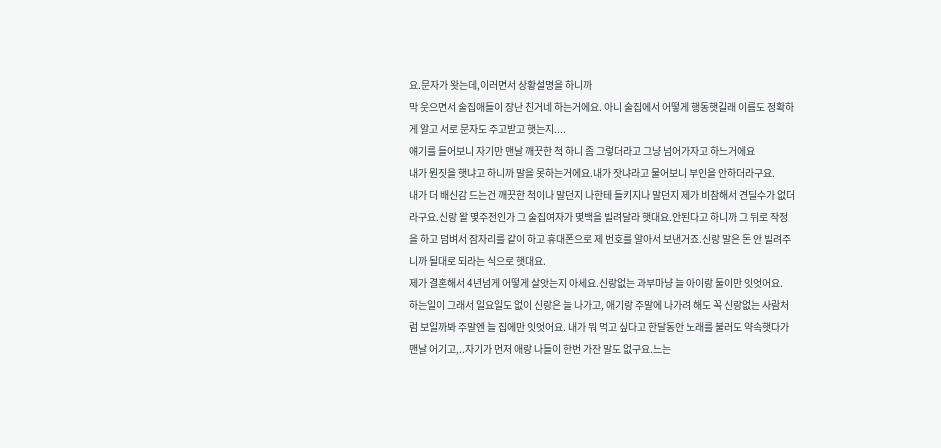요.문자가 왓는데,이러면서 상황설명을 하니까
막 웃으면서 술집애들이 장난 친거네 하는거에요. 아니 술집에서 어떻게 행동햇길래 이름도 정확하게 알고 서로 문자도 주고받고 햇는지....
얘기를 들어보니 자기만 맨날 깨끗한 척 하니 좀 그렇더라고 그냥 넘어가자고 하느거에요
내가 뭔짓을 햇냐고 하니까 말을 못하는거에요.내가 잣냐라고 물어보니 부인을 안하더라구요.
내가 더 배신감 드는건 깨끗한 척이나 말던지 나한테 들키지나 말던지 제가 비참해서 견딜수가 없더라구요.신랑 왈 몇주전인가 그 술집여자가 몇백을 빌려달라 햇대요.안된다고 하니까 그 뒤로 작정을 하고 덤벼서 잠자리를 같이 하고 휴대폰으로 제 번호를 알아서 보낸거죠.신랑 말은 돈 안 빌려주니까 될대로 되라는 식으로 햇대요.
제가 결혼해서 4년넘게 어떻게 살앗는지 아세요.신랑없는 과부마냥 늘 아이랑 둘이만 잇엇어요.
하는일이 그래서 일요일도 없이 신랑은 늘 나가고, 애기랑 주말에 나가려 해도 꼭 신랑없는 사람처럼 보일까봐 주말엔 늘 집에만 잇엇어요. 내가 뭐 먹고 싶다고 한달동안 노래를 불러도 약속햇다가 맨날 어기고,..자기가 먼저 애랑 나들이 한번 가잔 말도 없구요.느는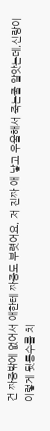건 짜증밖에 없어서 애한테 짜증도 부렷어요, 저 진짜 애 낳고 우울해서 죽는줄 알앗는데,신랑이 이렇게 뒷통수를 치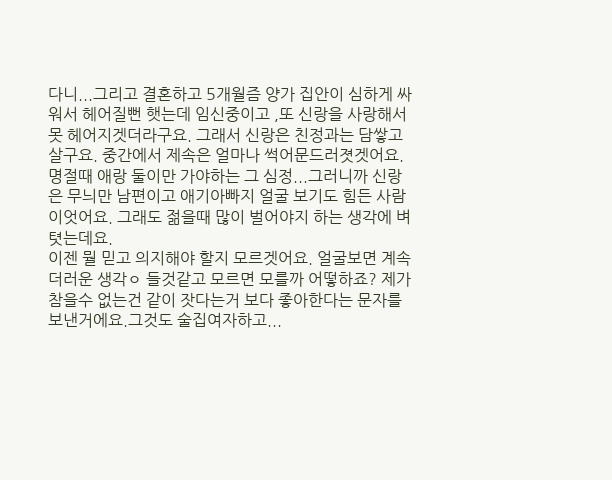다니...그리고 결혼하고 5개월즘 양가 집안이 심하게 싸워서 헤어질뻔 햇는데 임신중이고 ,또 신랑을 사랑해서 못 헤어지겟더라구요. 그래서 신랑은 친정과는 담쌓고 살구요. 중간에서 제속은 얼마나 썩어문드러졋겟어요.명절때 애랑 둘이만 가야하는 그 심정...그러니까 신랑은 무늬만 남편이고 애기아빠지 얼굴 보기도 힘든 사람이엇어요. 그래도 젊을때 많이 벌어야지 하는 생각에 벼텻는데요.
이젠 뭘 믿고 의지해야 할지 모르겟어요. 얼굴보면 계속 더러운 생각ㅇ 들것같고 모르면 모를까 어떻하죠? 제가 참을수 없는건 같이 잣다는거 보다 좋아한다는 문자를 보낸거에요.그것도 술집여자하고...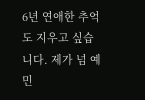6년 연애한 추억도 지우고 싶습니다. 제가 넘 예민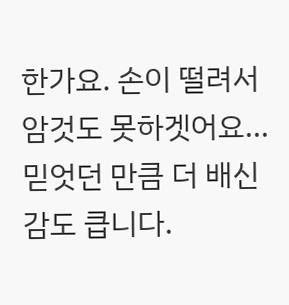한가요. 손이 떨려서 암것도 못하겟어요...
믿엇던 만큼 더 배신감도 큽니다.